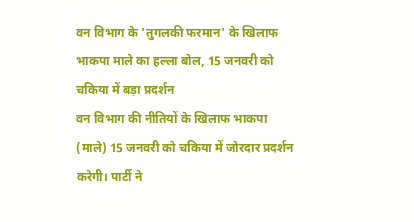वन विभाग के 'तुगलकी फरमान' के खिलाफ भाकपा माले का हल्ला बोल, 15 जनवरी को चकिया में बड़ा प्रदर्शन
वन विभाग की नीतियों के खिलाफ भाकपा (माले) 15 जनवरी को चकिया में जोरदार प्रदर्शन करेगी। पार्टी ने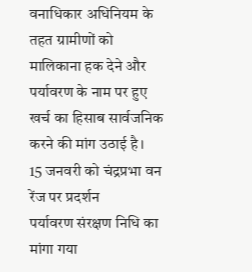वनाधिकार अधिनियम के तहत ग्रामीणों को मालिकाना हक देने और पर्यावरण के नाम पर हुए खर्च का हिसाब सार्वजनिक करने की मांग उठाई है।
15 जनवरी को चंद्रप्रभा वन रेंज पर प्रदर्शन
पर्यावरण संरक्षण निधि का मांगा गया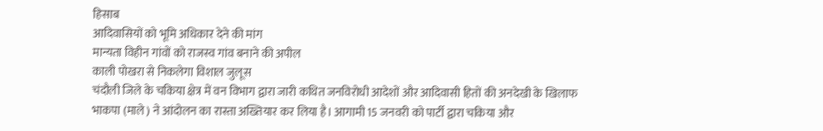हिसाब
आदिवासियों को भूमि अधिकार देने की मांग
मान्यता विहीन गांवों को राजस्व गांव बनाने की अपील
काली पोखरा से निकलेगा विशाल जुलूस
चंदौली जिले के चकिया क्षेत्र में वन विभाग द्वारा जारी कथित जनविरोधी आदेशों और आदिवासी हितों की अनदेखी के खिलाफ भाकपा (माले) ने आंदोलन का रास्ता अख्तियार कर लिया है। आगामी 15 जनवरी को पार्टी द्वारा चकिया और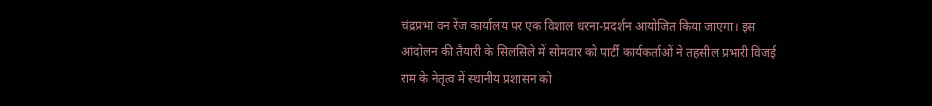चंद्रप्रभा वन रेंज कार्यालय पर एक विशाल धरना-प्रदर्शन आयोजित किया जाएगा। इस आंदोलन की तैयारी के सिलसिले में सोमवार को पार्टी कार्यकर्ताओं ने तहसील प्रभारी विजई राम के नेतृत्व में स्थानीय प्रशासन को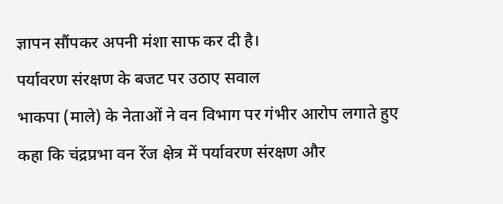ज्ञापन सौंपकर अपनी मंशा साफ कर दी है।
पर्यावरण संरक्षण के बजट पर उठाए सवाल
भाकपा (माले) के नेताओं ने वन विभाग पर गंभीर आरोप लगाते हुए कहा कि चंद्रप्रभा वन रेंज क्षेत्र में पर्यावरण संरक्षण और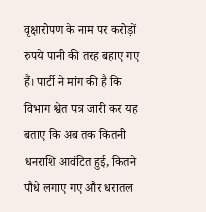वृक्षारोपण के नाम पर करोड़ों रुपये पानी की तरह बहाए गए हैं। पार्टी ने मांग की है कि विभाग श्वेत पत्र जारी कर यह बताए कि अब तक कितनी धनराशि आवंटित हुई, कितने पौधे लगाए गए और धरातल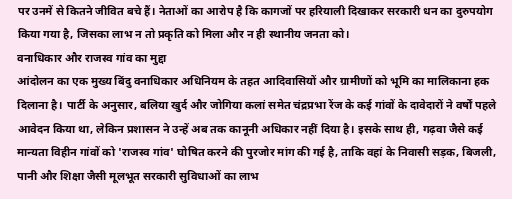पर उनमें से कितने जीवित बचे हैं। नेताओं का आरोप है कि कागजों पर हरियाली दिखाकर सरकारी धन का दुरुपयोग किया गया है, जिसका लाभ न तो प्रकृति को मिला और न ही स्थानीय जनता को।
वनाधिकार और राजस्व गांव का मुद्दा
आंदोलन का एक मुख्य बिंदु वनाधिकार अधिनियम के तहत आदिवासियों और ग्रामीणों को भूमि का मालिकाना हक दिलाना है। पार्टी के अनुसार, बलिया खुर्द और जोगिया कलां समेत चंद्रप्रभा रेंज के कई गांवों के दावेदारों ने वर्षों पहले आवेदन किया था, लेकिन प्रशासन ने उन्हें अब तक कानूनी अधिकार नहीं दिया है। इसके साथ ही, गढ़वा जैसे कई मान्यता विहीन गांवों को 'राजस्व गांव' घोषित करने की पुरजोर मांग की गई है, ताकि वहां के निवासी सड़क, बिजली, पानी और शिक्षा जैसी मूलभूत सरकारी सुविधाओं का लाभ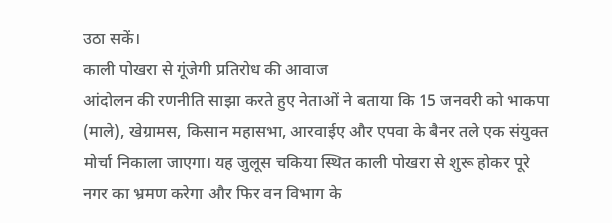उठा सकें।
काली पोखरा से गूंजेगी प्रतिरोध की आवाज
आंदोलन की रणनीति साझा करते हुए नेताओं ने बताया कि 15 जनवरी को भाकपा (माले), खेग्रामस, किसान महासभा, आरवाईए और एपवा के बैनर तले एक संयुक्त मोर्चा निकाला जाएगा। यह जुलूस चकिया स्थित काली पोखरा से शुरू होकर पूरे नगर का भ्रमण करेगा और फिर वन विभाग के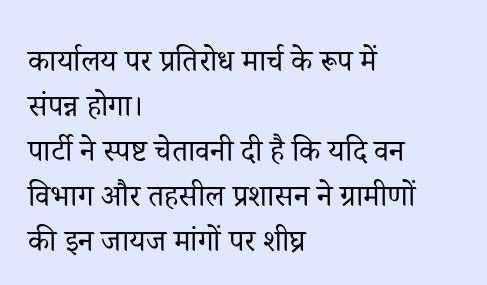कार्यालय पर प्रतिरोध मार्च के रूप में संपन्न होगा।
पार्टी ने स्पष्ट चेतावनी दी है कि यदि वन विभाग और तहसील प्रशासन ने ग्रामीणों की इन जायज मांगों पर शीघ्र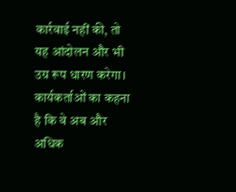कार्रवाई नहीं की, तो यह आंदोलन और भी उग्र रूप धारण करेगा। कार्यकर्ताओं का कहना है कि वे अब और अधिक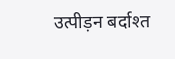उत्पीड़न बर्दाश्त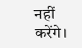नहीं करेंगे।